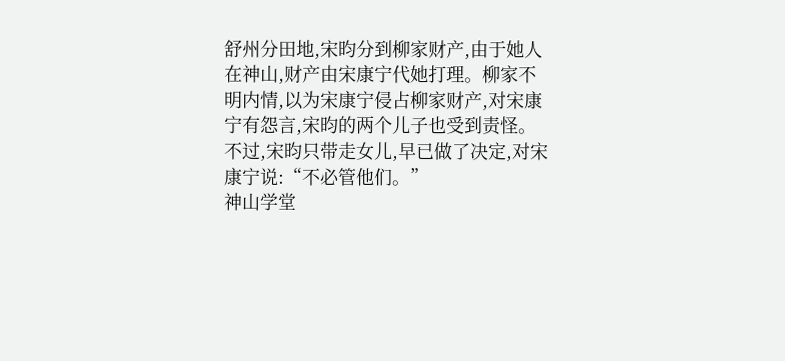舒州分田地,宋昀分到柳家财产,由于她人在神山,财产由宋康宁代她打理。柳家不明内情,以为宋康宁侵占柳家财产,对宋康宁有怨言,宋昀的两个儿子也受到责怪。
不过,宋昀只带走女儿,早已做了决定,对宋康宁说:“不必管他们。”
神山学堂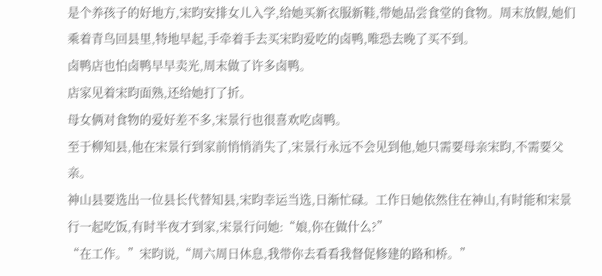是个养孩子的好地方,宋昀安排女儿入学,给她买新衣服新鞋,带她品尝食堂的食物。周末放假,她们乘着青鸟回县里,特地早起,手牵着手去买宋昀爱吃的卤鸭,唯恐去晚了买不到。
卤鸭店也怕卤鸭早早卖光,周末做了许多卤鸭。
店家见着宋昀面熟,还给她打了折。
母女俩对食物的爱好差不多,宋景行也很喜欢吃卤鸭。
至于柳知县,他在宋景行到家前悄悄消失了,宋景行永远不会见到他,她只需要母亲宋昀,不需要父亲。
神山县要选出一位县长代替知县,宋昀幸运当选,日渐忙碌。工作日她依然住在神山,有时能和宋景行一起吃饭,有时半夜才到家,宋景行问她:“娘,你在做什么?”
“在工作。”宋昀说,“周六周日休息,我带你去看看我督促修建的路和桥。”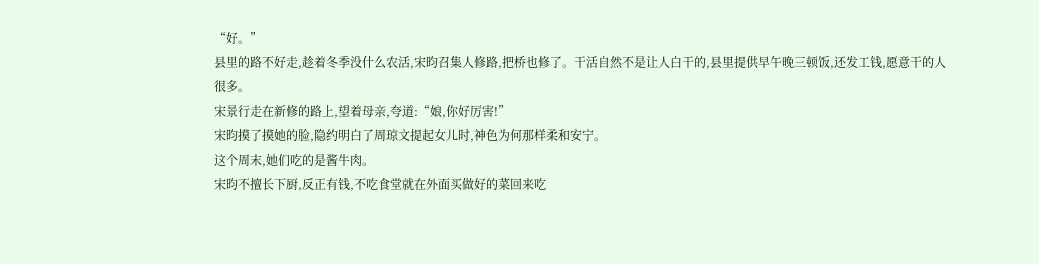“好。”
县里的路不好走,趁着冬季没什么农活,宋昀召集人修路,把桥也修了。干活自然不是让人白干的,县里提供早午晚三顿饭,还发工钱,愿意干的人很多。
宋景行走在新修的路上,望着母亲,夸道:“娘,你好厉害!”
宋昀摸了摸她的脸,隐约明白了周琼文提起女儿时,神色为何那样柔和安宁。
这个周末,她们吃的是酱牛肉。
宋昀不擅长下厨,反正有钱,不吃食堂就在外面买做好的菜回来吃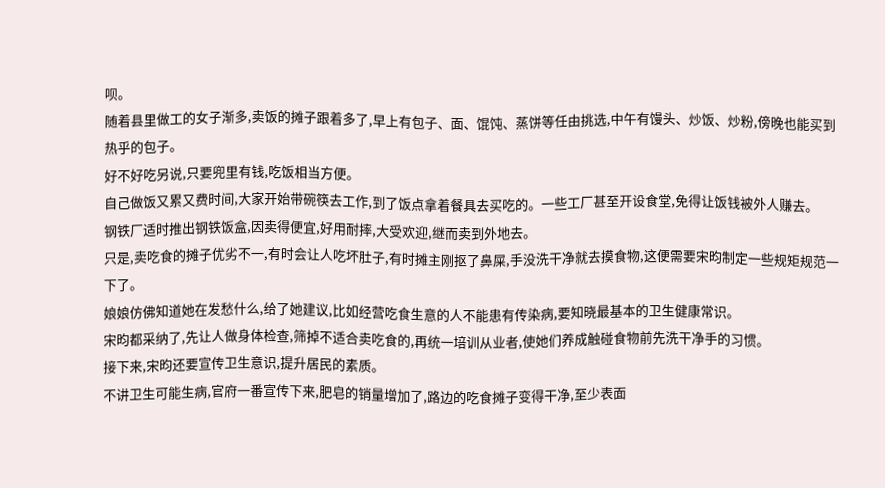呗。
随着县里做工的女子渐多,卖饭的摊子跟着多了,早上有包子、面、馄饨、蒸饼等任由挑选,中午有馒头、炒饭、炒粉,傍晚也能买到热乎的包子。
好不好吃另说,只要兜里有钱,吃饭相当方便。
自己做饭又累又费时间,大家开始带碗筷去工作,到了饭点拿着餐具去买吃的。一些工厂甚至开设食堂,免得让饭钱被外人赚去。
钢铁厂适时推出钢铁饭盒,因卖得便宜,好用耐摔,大受欢迎,继而卖到外地去。
只是,卖吃食的摊子优劣不一,有时会让人吃坏肚子,有时摊主刚抠了鼻屎,手没洗干净就去摸食物,这便需要宋昀制定一些规矩规范一下了。
娘娘仿佛知道她在发愁什么,给了她建议,比如经营吃食生意的人不能患有传染病,要知晓最基本的卫生健康常识。
宋昀都采纳了,先让人做身体检查,筛掉不适合卖吃食的,再统一培训从业者,使她们养成触碰食物前先洗干净手的习惯。
接下来,宋昀还要宣传卫生意识,提升居民的素质。
不讲卫生可能生病,官府一番宣传下来,肥皂的销量增加了,路边的吃食摊子变得干净,至少表面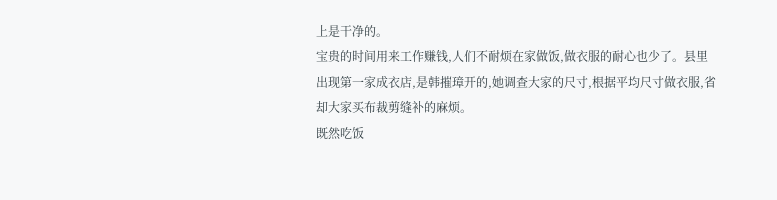上是干净的。
宝贵的时间用来工作赚钱,人们不耐烦在家做饭,做衣服的耐心也少了。县里出现第一家成衣店,是韩摧璋开的,她调查大家的尺寸,根据平均尺寸做衣服,省却大家买布裁剪缝补的麻烦。
既然吃饭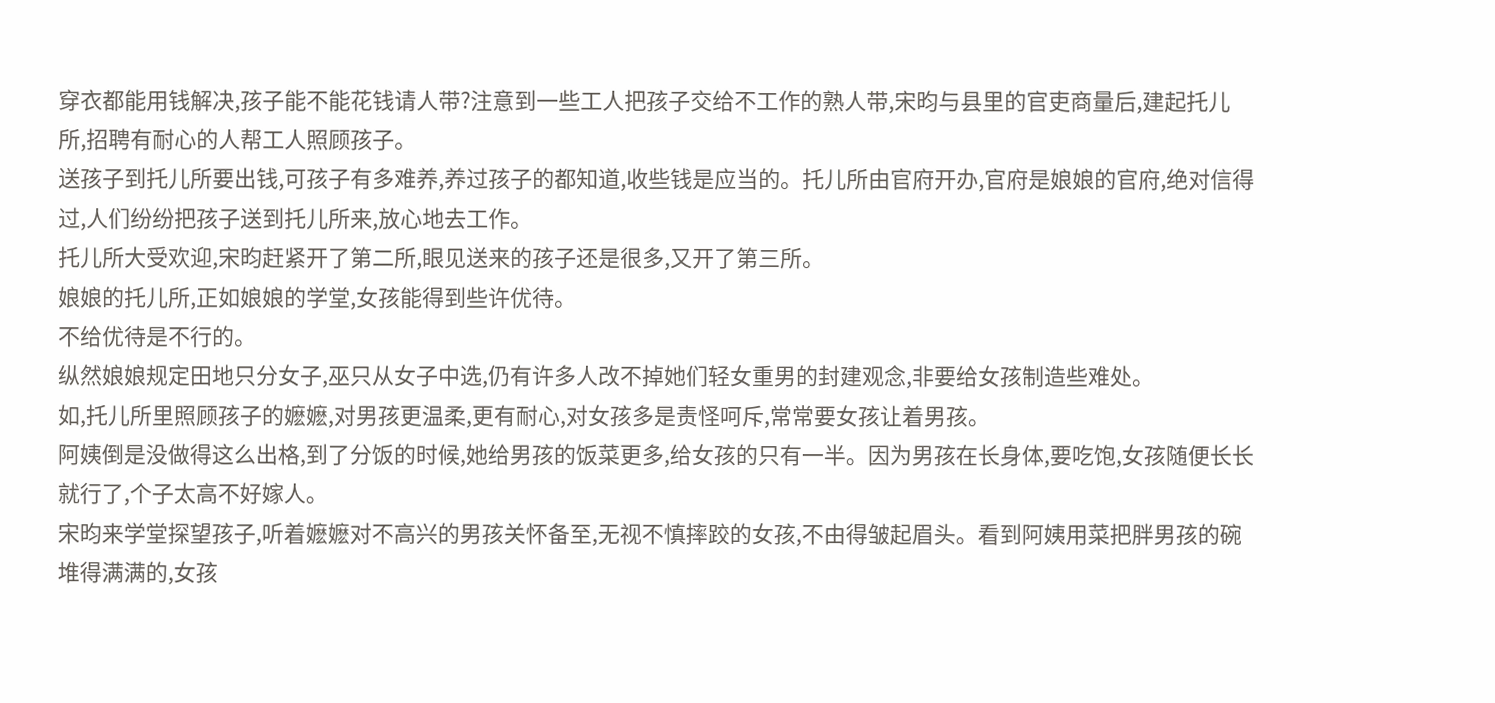穿衣都能用钱解决,孩子能不能花钱请人带?注意到一些工人把孩子交给不工作的熟人带,宋昀与县里的官吏商量后,建起托儿所,招聘有耐心的人帮工人照顾孩子。
送孩子到托儿所要出钱,可孩子有多难养,养过孩子的都知道,收些钱是应当的。托儿所由官府开办,官府是娘娘的官府,绝对信得过,人们纷纷把孩子送到托儿所来,放心地去工作。
托儿所大受欢迎,宋昀赶紧开了第二所,眼见送来的孩子还是很多,又开了第三所。
娘娘的托儿所,正如娘娘的学堂,女孩能得到些许优待。
不给优待是不行的。
纵然娘娘规定田地只分女子,巫只从女子中选,仍有许多人改不掉她们轻女重男的封建观念,非要给女孩制造些难处。
如,托儿所里照顾孩子的嬷嬷,对男孩更温柔,更有耐心,对女孩多是责怪呵斥,常常要女孩让着男孩。
阿姨倒是没做得这么出格,到了分饭的时候,她给男孩的饭菜更多,给女孩的只有一半。因为男孩在长身体,要吃饱,女孩随便长长就行了,个子太高不好嫁人。
宋昀来学堂探望孩子,听着嬷嬷对不高兴的男孩关怀备至,无视不慎摔跤的女孩,不由得皱起眉头。看到阿姨用菜把胖男孩的碗堆得满满的,女孩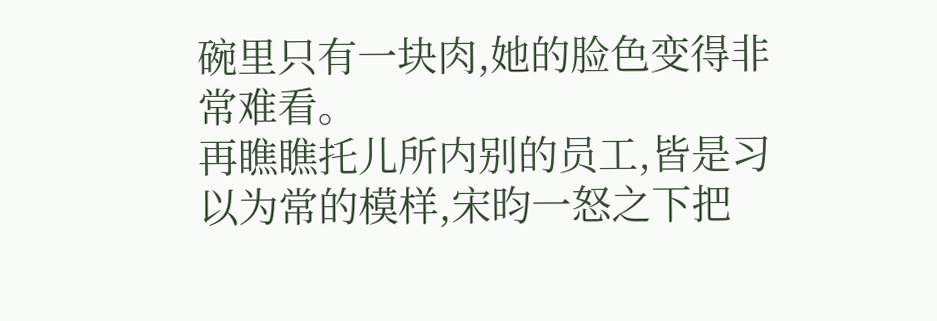碗里只有一块肉,她的脸色变得非常难看。
再瞧瞧托儿所内别的员工,皆是习以为常的模样,宋昀一怒之下把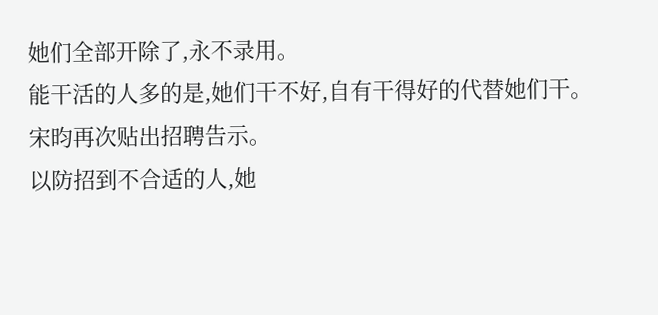她们全部开除了,永不录用。
能干活的人多的是,她们干不好,自有干得好的代替她们干。
宋昀再次贴出招聘告示。
以防招到不合适的人,她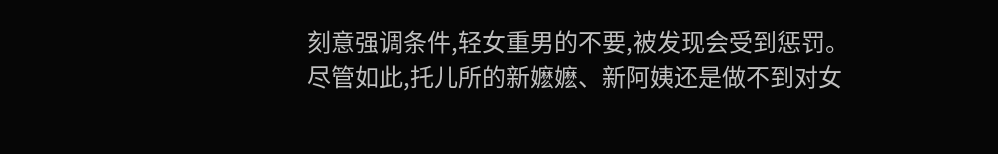刻意强调条件,轻女重男的不要,被发现会受到惩罚。
尽管如此,托儿所的新嬷嬷、新阿姨还是做不到对女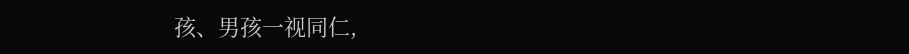孩、男孩一视同仁,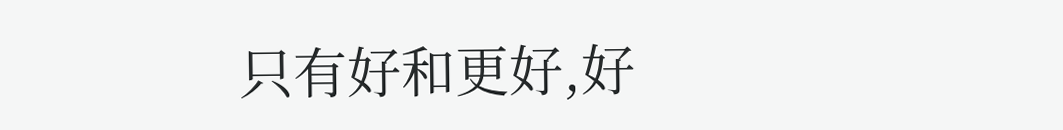只有好和更好,好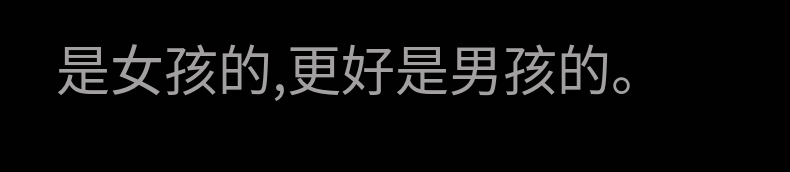是女孩的,更好是男孩的。